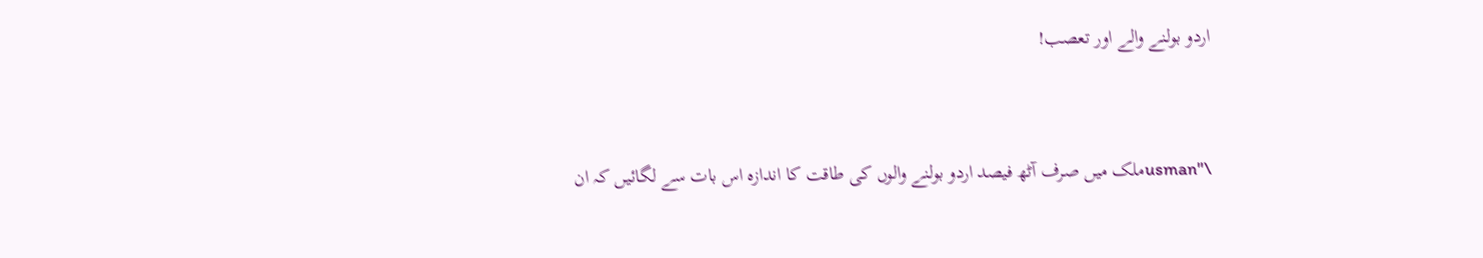اردو بولنے والے اور تعصب!


\"usmanملک میں صرف آٹھ فیصد اردو بولنے والوں کی طاقت کا اندازہ اس بات سے لگائیں کہ ان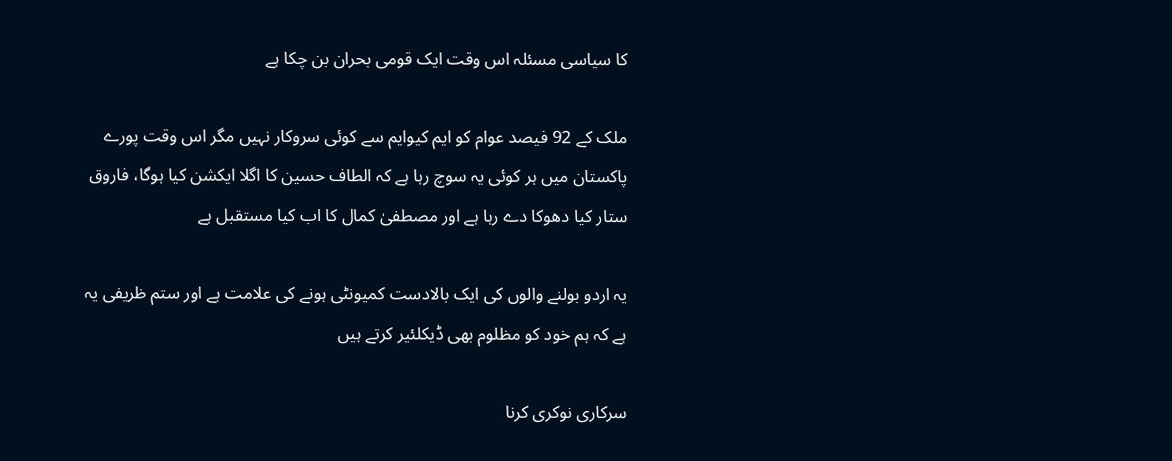کا سیاسی مسئلہ اس وقت ایک قومی بحران بن چکا ہے

ملک کے 92 فیصد عوام کو ایم کیوایم سے کوئی سروکار نہیں مگر اس وقت پورے پاکستان میں ہر کوئی یہ سوچ رہا ہے کہ الطاف حسین کا اگلا ایکشن کیا ہوگا، فاروق ستار کیا دھوکا دے رہا ہے اور مصطفیٰ کمال کا اب کیا مستقبل ہے

یہ اردو بولنے والوں کی ایک بالادست کمیونٹی ہونے کی علامت ہے اور ستم ظریفی یہ ہے کہ ہم خود کو مظلوم بھی ڈیکلئیر کرتے ہیں

سرکاری نوکری کرنا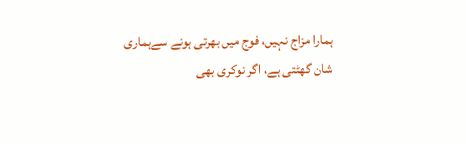ہمارا مزاج نہیں، فوج میں بھرتی ہونے سےہماری شان گھٹتی ہے، اگر نوکری بھی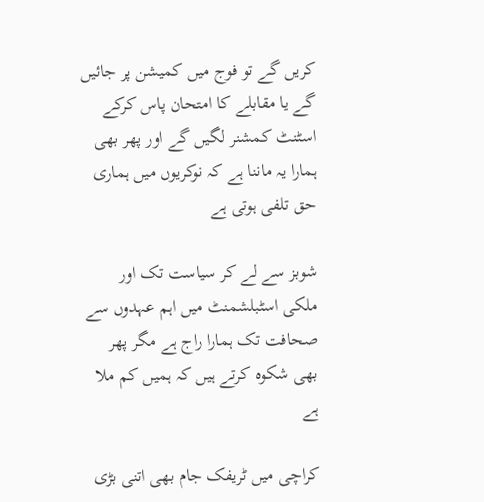کریں گے تو فوج میں کمیشن پر جائیں گے یا مقابلے کا امتحان پاس کرکے اسٹنٹ کمشنر لگیں گے اور پھر بھی ہمارا یہ ماننا ہے کہ نوکریوں میں ہماری حق تلفی ہوتی ہے

شوبز سے لے کر سیاست تک اور ملکی اسٹبلشمنٹ میں اہم عہدوں سے صحافت تک ہمارا راج ہے مگر پھر بھی شکوہ کرتے ہیں کہ ہمیں کم ملا ہے

کراچی میں ٹریفک جام بھی اتنی بڑی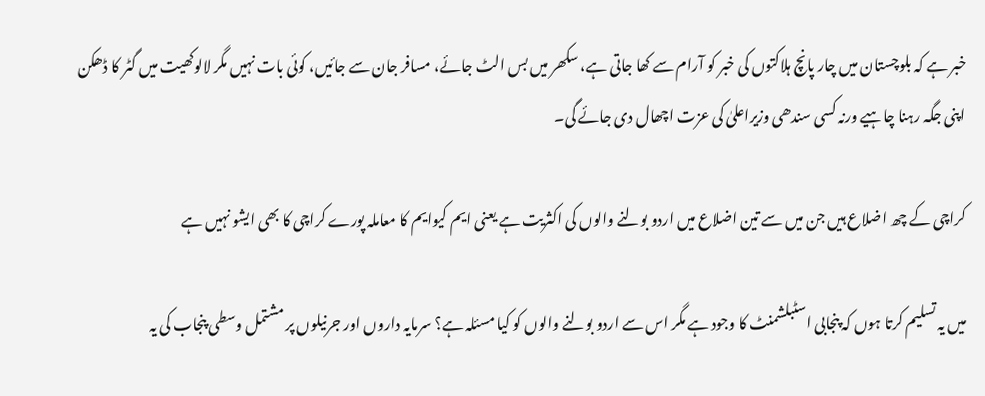خبر ہے کہ بلوچستان میں چار پانچ ہلاکتوں کی خبر کو آرام سے کھا جاتی ہے، سکھر میں بس الٹ جائے، مسافر جان سے جائیں، کوئی بات نہیں مگر لالوکھیت میں گٹر کا ڈھکن اپنی جگہ رہنا چاہیے ورنہ کسی سندھی وزیراعلیٰ کی عزت اچھال دی جائے گی۔

کراچی کے چھ اضلاع ہیں جن میں سے تین اضلاع میں اردو بولنے والوں کی اکثریت ہے یعنی ایم کیوایم کا معاملہ پورے کراچی کا بھی ایشو نہیں ہے

میں یہ تسلیم کرتا ہوں کہ پنجابی اسٹبلشمنٹ کا وجود ہے مگر اس سے اردو بولنے والوں کو کیا مسئلہ ہے؟ سرمایہ داروں اور جرنیلوں پر مشتمل وسطی پنجاب کی یہ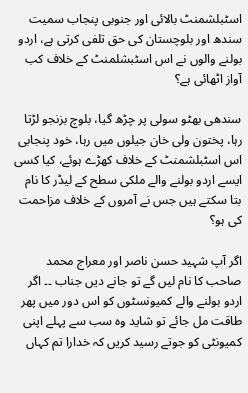اسٹبلشمنٹ بالائی اور جنوبی پنجاب سمیت سندھ اور بلوچستان کی حق تلفی کرتی ہے، اردو بولنے والوں نے اس اسٹبشلمنٹ کے خلاف کب آواز اٹھائی ہے؟

سندھی بھٹو سولی پر چڑھ گیا، بلوچ بزنجو لڑتا رہا، پختون ولی خان جیلوں میں رہا، خود پنجابی اس اسٹبلشمنٹ کے خلاف کھڑے ہوئے، کیا کسی ایسے اردو بولنے والے ملکی سطح کے لیڈر کا نام بتا سکتے ہیں جس نے آمروں کے خلاف مزاحمت کی ہو؟

اگر آپ شہید حسن ناصر اور معراج محمد صاحب کا نام لیں گے تو جانے دیں جناب ۔۔ اگر اردو بولنے والے کمیونسٹوں کو اس دور میں پھر طاقت مل جائے تو شاید وہ سب سے پہلے اپنی کمیونٹی کو جوتے رسید کریں کہ خدارا تم کہاں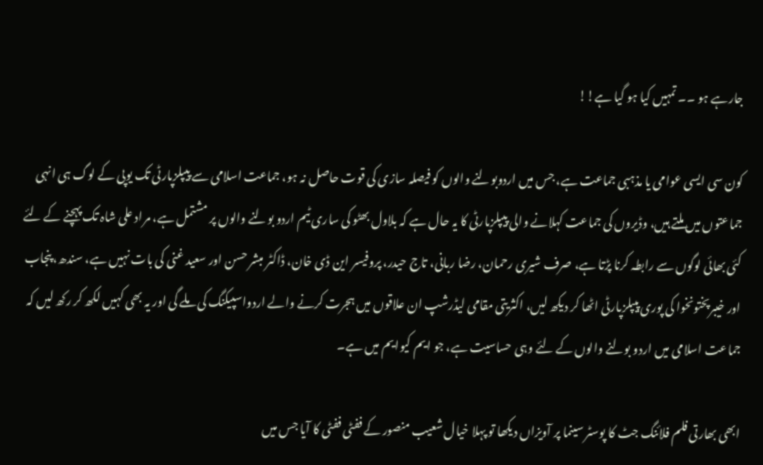جارہے ہو ۔۔ تمہیں کیا ہو گیا ہے!!

کون سی ایسی عوامی یا مذہبی جماعت ہے، جس میں اردوبولنے والوں کو فیصلہ سازی کی قوت حاصل نہ ہو، جماعت اسلامی سے پیپلزپارٹی تک یوپی کے لوگ ہی انہی جماعتوں میں ملتے ہیں، وڈیروں کی جماعت کہلانے والی پیپلزپارٹی کا یہ حال ہے کہ بلاول بھٹو کی ساری ٹیم اردو بولنے والوں پر مشتمل ہے، مراد علی شاہ تک پہچنے کے لئے کئی بھائی لوگوں سے رابطہ کرنا پڑتا ہے، صرف شیری رحمان، رضا ربانی، تاج حیدر، پروفیسر این ڈی خان، ڈاکٹر مبشر حسن اور سعید غنی کی بات نہیں ہے، سندھ، پنجاب اور خیبرپختونخوا کی پوری پیپلزپارٹی اٹھا کر دیکھ لیں، اکثریتی مقامی لیڈرشپ ان علاقوں میں ہجرت کرنے والے اردواسپیکنگ کی ملے گی اور یہ بھی کہیں لکھ کر رکھ لیں کہ جماعت اسلامی میں اردو بولنے والوں کے لئے وہی حساسیت ہے، جو ایم کیوایم میں ہے۔

ابھی بھارتی فلم فلائنگ جٹ کا پوسٹر سینما پر آویزاں دیکھا تو پہلا خیال شعیب منصور کے ففٹی ففٹی کا آیا جس میں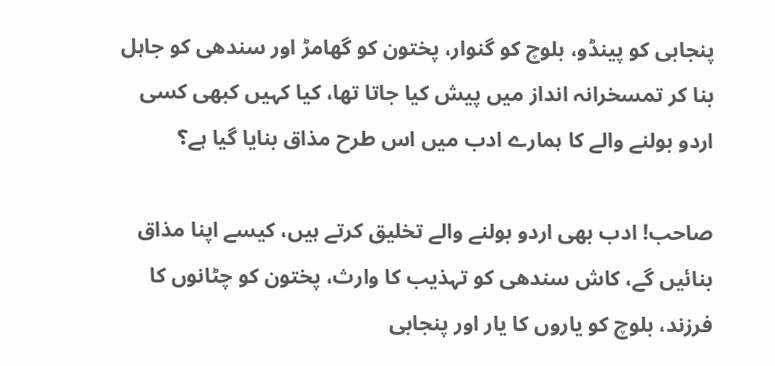پنجابی کو پینڈو، بلوچ کو گنوار، پختون کو گھامڑ اور سندھی کو جاہل بنا کر تمسخرانہ انداز میں پیش کیا جاتا تھا، کیا کہیں کبھی کسی اردو بولنے والے کا ہمارے ادب میں اس طرح مذاق بنایا گیا ہے؟

صاحب! ادب بھی اردو بولنے والے تخلیق کرتے ہیں، کیسے اپنا مذاق بنائیں گے، کاش سندھی کو تہذیب کا وارث، پختون کو چٹانوں کا فرزند، بلوچ کو یاروں کا یار اور پنجابی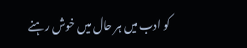کو ادب میں ہر حال میں خوش رہنے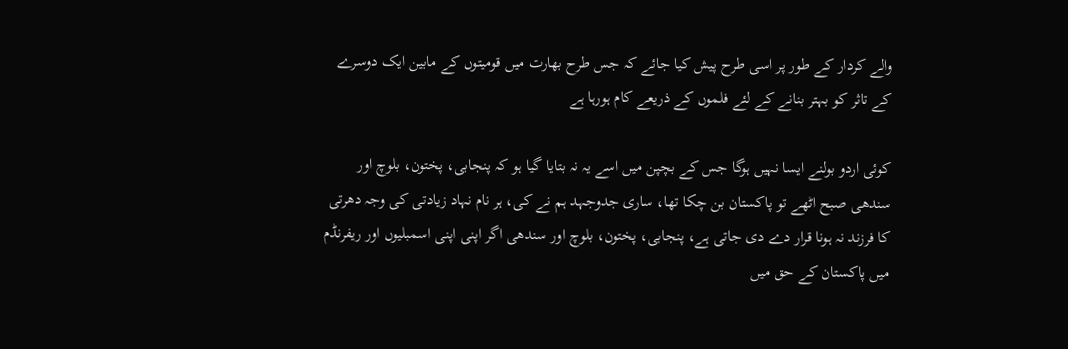والے کردار کے طور پر اسی طرح پیش کیا جائے کہ جس طرح بھارت میں قومیتوں کے مابین ایک دوسرے کے تاثر کو بہتر بنانے کے لئے فلموں کے ذریعے کام ہورہا ہے

کوئی اردو بولنے ایسا نہیں ہوگا جس کے بچپن میں اسے یہ نہ بتایا گیا ہو کہ پنجابی، پختون، بلوچ اور سندھی صبح اٹھے تو پاکستان بن چکا تھا، ساری جدوجہد ہم نے کی، ہر نام نہاد زیادتی کی وجہ دھرتی کا فرزند نہ ہونا قرار دے دی جاتی ہے، پنجابی، پختون، بلوچ اور سندھی اگر اپنی اپنی اسمبلیوں اور ریفرنڈم میں پاکستان کے حق میں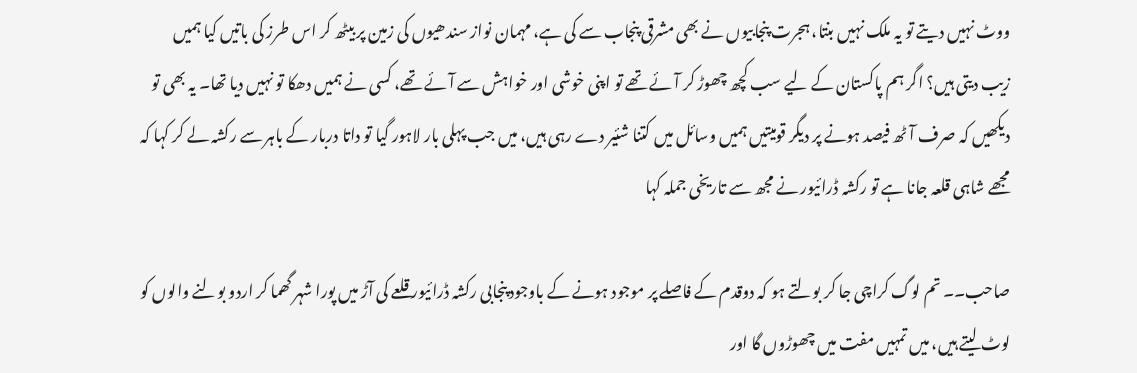ووٹ نہیں دیتے تو یہ ملک نہیں بنتا، ہجرت پنجابیوں نے بھی مشرقی پنجاب سے کی ہے، مہمان نواز سندھیوں کی زمین پر بیٹھ کر اس طرز کی باتیں کیا ہمیں زیب دیتی ہیں؟ اگر ہم پاکستان کے لیے سب کچھ چھوڑ کر آئے تھے تو اپنی خوشی اور خواہش سے آئے تھے، کسی نے ہمیں دھکا تو نہیں دیا تھا۔ یہ بھی تو دیکھیں کہ صرف آٹھ فیصد ہونے پر دیگر قومیتیں ہمیں وسائل میں کتنا شئیر دے رہی ہیں، میں جب پہلی بار لاہور گیا تو داتا دربار کے باہر سے رکشہ لے کر کہا کہ مجھے شاہی قلعہ جانا ہے تو رکشہ ڈرائیور نے مجھ سے تاریخی جملہ کہا

صاحب۔۔ تم لوگ کراچی جا کر بولتے ہو کہ دوقدم کے فاصلے پر موجود ہونے کے باوجود پنجابی رکشہ ڈرائیور قلعے کی آڑ میں پورا شہر گھما کر اردو بولنے والوں کو لوٹ لیتے ہیں، میں تمہیں مفت میں چھوڑوں گا اور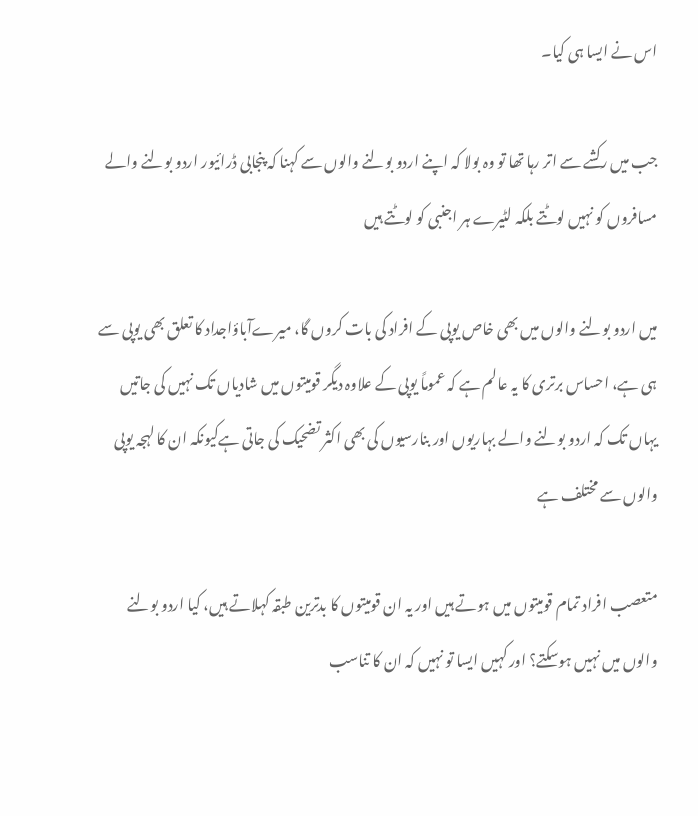اس نے ایسا ہی کیا۔

جب میں رکشے سے اتر رہا تھا تو وہ بولا کہ اپنے اردو بولنے والوں سے کہنا کہ پنجابی ڈرائیور اردو بولنے والے مسافروں کو نہیں لوٹتے بلکہ لٹیرے ہر اجنبی کو لوٹتے ہیں

میں اردو بولنے والوں میں بھی خاص یوپی کے افراد کی بات کروں گا، میرےآباؤاجداد کا تعلق بھی یوپی سے ہی ہے، احساس برتری کا یہ عالم ہے کہ عموماً یوپی کے علاوہ دیگر قومیتوں میں شادیاں تک نہیں کی جاتیں یہاں تک کہ اردو بولنے والے بہاریوں اور بنارسیوں کی بھی اکثر تضحیک کی جاتی ہےکیونکہ ان کا لہجہ یوپی والوں سے مختلف ہے

متعصب افراد تمام قومیتوں میں ہوتے ہیں اور یہ ان قومیتوں کا بدترین طبقہ کہلاتے ہیں، کیا اردو بولنے والوں میں نہیں ہوسکتے؟ اور کہیں ایسا تو نہیں کہ ان کا تناسب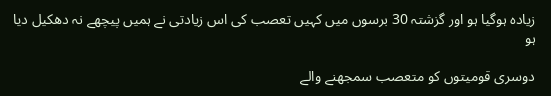زیادہ ہوگیا ہو اور گزشتہ 30 برسوں میں کہیں تعصب کی اس زیادتی نے ہمیں پیچھے نہ دھکیل دیا ہو

دوسری قومیتوں کو متعصب سمجھنے والے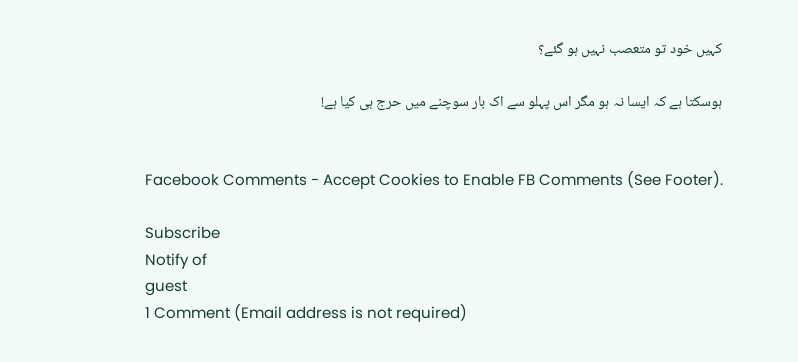کہیں خود تو متعصب نہیں ہو گئے؟

ہوسکتا ہے کہ ایسا نہ ہو مگر اس پہلو سے اک بار سوچنے میں حرج ہی کیا ہے!


Facebook Comments - Accept Cookies to Enable FB Comments (See Footer).

Subscribe
Notify of
guest
1 Comment (Email address is not required)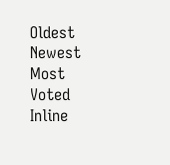Oldest
Newest Most Voted
Inline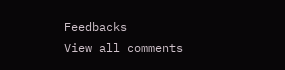Feedbacks
View all comments